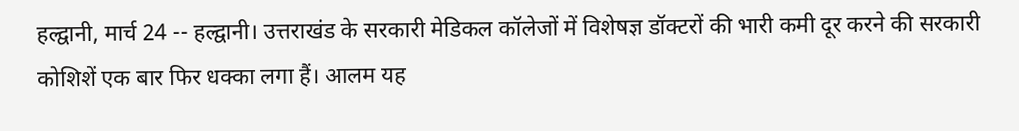हल्द्वानी, मार्च 24 -- हल्द्वानी। उत्तराखंड के सरकारी मेडिकल कॉलेजों में विशेषज्ञ डॉक्टरों की भारी कमी दूर करने की सरकारी कोशिशें एक बार फिर धक्का लगा हैं। आलम यह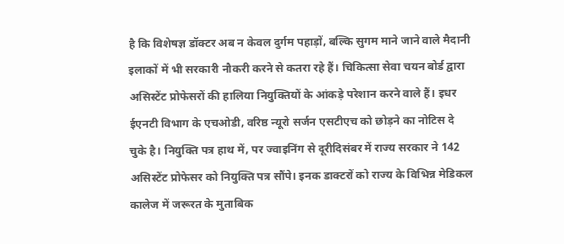है कि विशेषज्ञ डॉक्टर अब न केवल दुर्गम पहाड़ों, बल्कि सुगम माने जाने वाले मैदानी इलाकों में भी सरकारी नौकरी करने से कतरा रहे हैं। चिकित्सा सेवा चयन बोर्ड द्वारा असिस्टेंट प्रोफेसरों की हालिया नियुक्तियों के आंकड़े परेशान करने वाले हैं। इधर ईएनटी विभाग के एचओडी, वरिष्ठ न्यूरो सर्जन एसटीएच को छोड़ने का नोटिस दे चुके है। नियुक्ति पत्र हाथ में, पर ज्वाइनिंग से दूरीदिसंबर में राज्य सरकार ने 142 असिस्टेंट प्रोफेसर को नियुक्ति पत्र सौंपे। इनक डाक्टरों को राज्य के विभिन्न मेडिकल कालेज में जरूरत के मुताबिक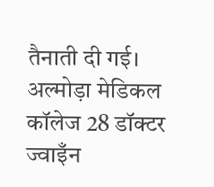तैनाती दी गई। अल्मोड़ा मेडिकल कॉलेज 28 डॉक्टर ज्वाइँन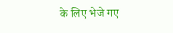के लिए भेजे गए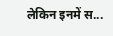लेकिन इनमें स...